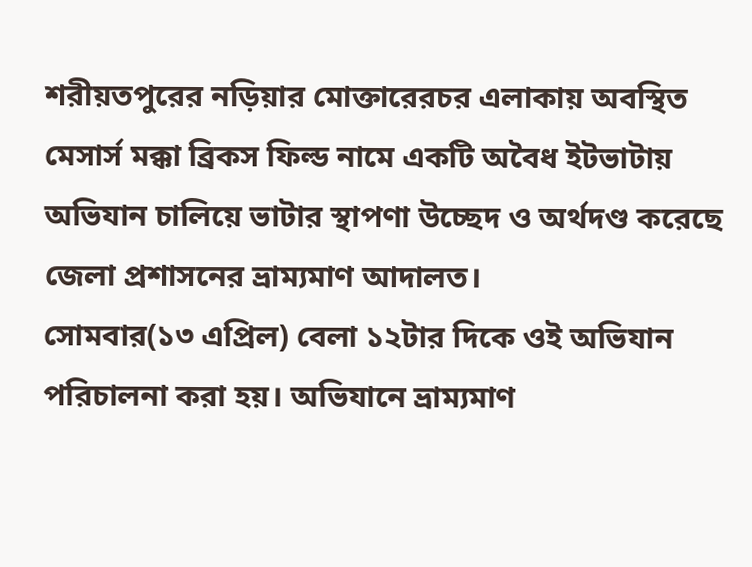শরীয়তপুরের নড়িয়ার মোক্তারেরচর এলাকায় অবস্থিত মেসার্স মক্কা ব্রিকস ফিল্ড নামে একটি অবৈধ ইটভাটায় অভিযান চালিয়ে ভাটার স্থাপণা উচ্ছেদ ও অর্থদণ্ড করেছে জেলা প্রশাসনের ভ্রাম্যমাণ আদালত।
সোমবার(১৩ এপ্রিল) বেলা ১২টার দিকে ওই অভিযান পরিচালনা করা হয়। অভিযানে ভ্রাম্যমাণ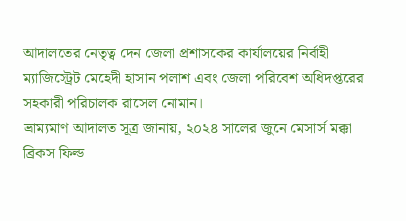আদালতের নেতৃত্ব দেন জেলা প্রশাসকের কার্যালয়ের নির্বাহী ম্যাজিস্ট্রেট মেহেদী হাসান পলাশ এবং জেলা পরিবেশ অধিদপ্তরের সহকারী পরিচালক রাসেল নোমান।
ভ্রাম্যমাণ আদালত সূত্র জানায়, ২০২৪ সালের জুনে মেসার্স মক্কা ব্রিকস ফিল্ড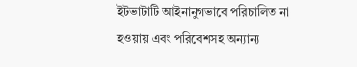ইটভাটাটি আইনানুগভাবে পরিচালিত না হওয়ায় এবং পরিবেশসহ অন্যান্য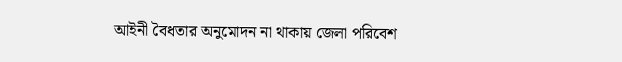আইনী বৈধতার অনুমোদন না থাকায় জেলা পরিবেশ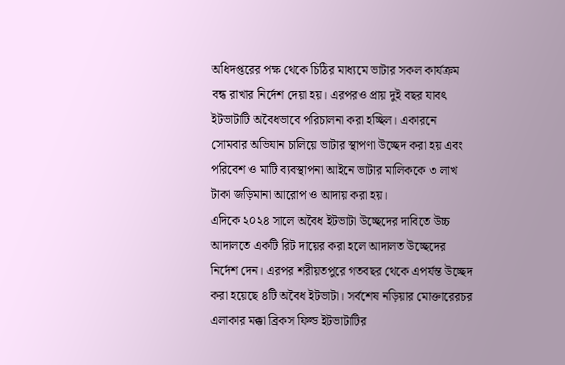অধিদপ্তরের পক্ষ থেকে চিঠির মাধ্যমে ভাটার সকল কার্যক্রম বন্ধ রাখার নির্দেশ দেয়া হয়। এরপরও প্রায় দুই বছর যাবৎ ইটভাটাটি অবৈধভাবে পরিচালনা করা হচ্ছিল। একারনে সোমবার অভিযান চালিয়ে ভাটার স্থাপণা উচ্ছেদ করা হয় এবং পরিবেশ ও মাটি ব্যবস্থাপনা আইনে ভাটার মালিককে ৩ লাখ টাকা জড়িমানা আরোপ ও আদায় করা হয়।
এদিকে ২০২৪ সালে অবৈধ ইটভাটা উচ্ছেদের দাবিতে উচ্চ আদালতে একটি রিট দায়ের করা হলে আদালত উচ্ছেদের নির্দেশ দেন। এরপর শরীয়তপুরে গতবছর থেকে এপর্যন্ত উচ্ছেদ করা হয়েছে ৪টি অবৈধ ইটভাটা। সর্বশেষ নড়িয়ার মোক্তারেরচর এলাকার মক্কা ব্রিকস ফিল্ড ইটভাটাটির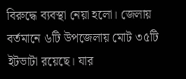বিরুদ্ধে ব্যবস্থা নেয়া হলো। জেলায় বর্তমানে ৬টি উপজেলায় মোট ৩৫টি ইটভাটা রয়েছে। যার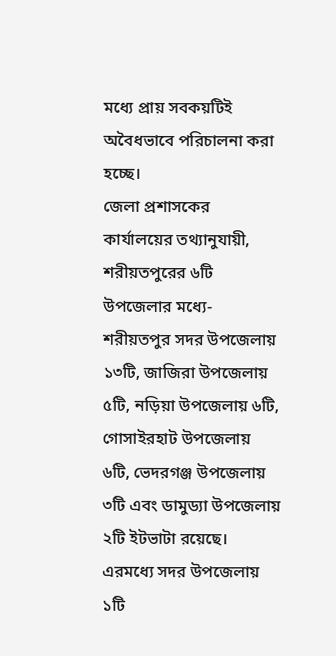মধ্যে প্রায় সবকয়টিই অবৈধভাবে পরিচালনা করা হচ্ছে।
জেলা প্রশাসকের কার্যালয়ের তথ্যানুযায়ী, শরীয়তপুরের ৬টি উপজেলার মধ্যে- শরীয়তপুর সদর উপজেলায় ১৩টি, জাজিরা উপজেলায় ৫টি, নড়িয়া উপজেলায় ৬টি, গোসাইরহাট উপজেলায় ৬টি, ভেদরগঞ্জ উপজেলায় ৩টি এবং ডামুড্যা উপজেলায় ২টি ইটভাটা রয়েছে। এরমধ্যে সদর উপজেলায় ১টি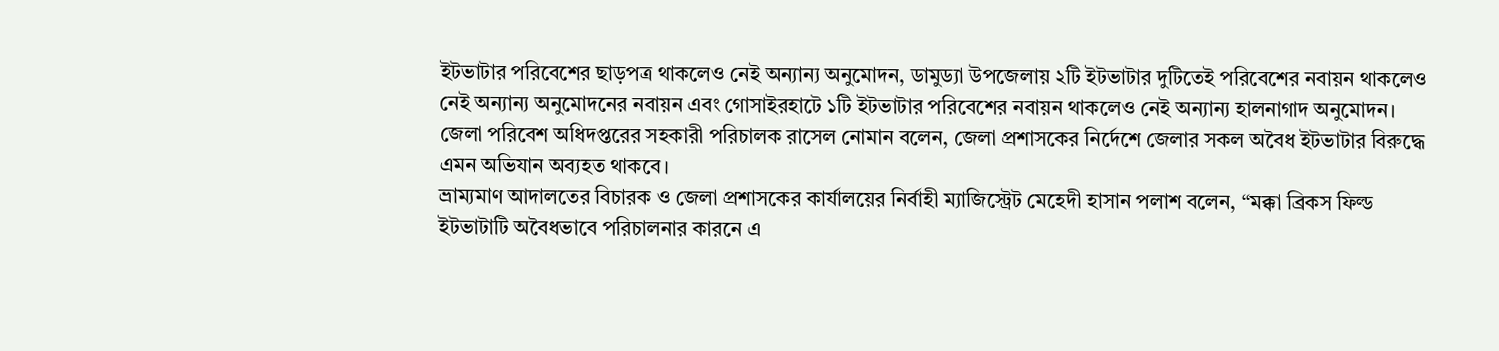ইটভাটার পরিবেশের ছাড়পত্র থাকলেও নেই অন্যান্য অনুমোদন, ডামুড্যা উপজেলায় ২টি ইটভাটার দুটিতেই পরিবেশের নবায়ন থাকলেও নেই অন্যান্য অনুমোদনের নবায়ন এবং গোসাইরহাটে ১টি ইটভাটার পরিবেশের নবায়ন থাকলেও নেই অন্যান্য হালনাগাদ অনুমোদন।
জেলা পরিবেশ অধিদপ্তরের সহকারী পরিচালক রাসেল নোমান বলেন, জেলা প্রশাসকের নির্দেশে জেলার সকল অবৈধ ইটভাটার বিরুদ্ধে এমন অভিযান অব্যহত থাকবে।
ভ্রাম্যমাণ আদালতের বিচারক ও জেলা প্রশাসকের কার্যালয়ের নির্বাহী ম্যাজিস্ট্রেট মেহেদী হাসান পলাশ বলেন, ‘‘মক্কা ব্রিকস ফিল্ড ইটভাটাটি অবৈধভাবে পরিচালনার কারনে এ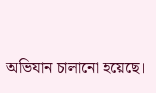অভিযান চালানো হয়েছে।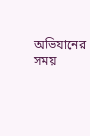অভিযানের সময়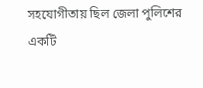সহযোগীতায় ছিল জেলা পুলিশের একটি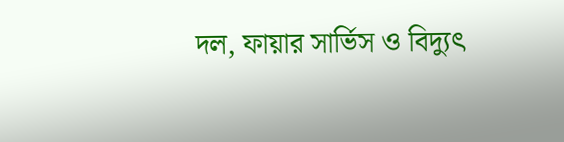দল, ফায়ার সার্ভিস ও বিদ্যুৎ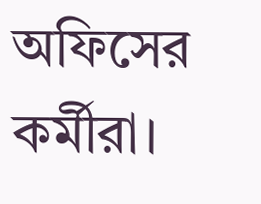অফিসের কর্মীরা।